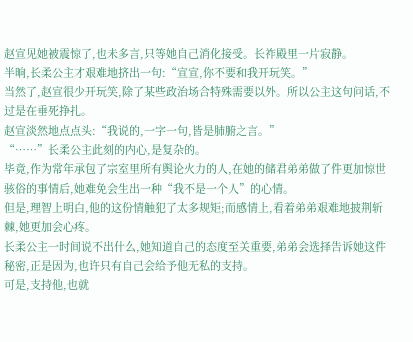赵宣见她被震惊了,也未多言,只等她自己消化接受。长祚殿里一片寂静。
半晌,长柔公主才艰难地挤出一句:“宣宣,你不要和我开玩笑。”
当然了,赵宣很少开玩笑,除了某些政治场合特殊需要以外。所以公主这句问话,不过是在垂死挣扎。
赵宣淡然地点点头:“我说的,一字一句,皆是肺腑之言。”
“……”长柔公主此刻的内心,是复杂的。
毕竟,作为常年承包了宗室里所有舆论火力的人,在她的储君弟弟做了件更加惊世骇俗的事情后,她难免会生出一种“我不是一个人”的心情。
但是,理智上明白,他的这份情触犯了太多规矩;而感情上,看着弟弟艰难地披荆斩棘,她更加会心疼。
长柔公主一时间说不出什么,她知道自己的态度至关重要,弟弟会选择告诉她这件秘密,正是因为,也许只有自己会给予他无私的支持。
可是,支持他,也就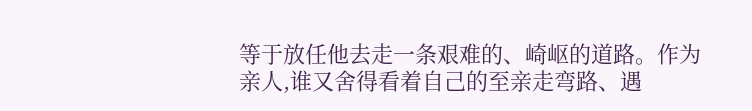等于放任他去走一条艰难的、崎岖的道路。作为亲人,谁又舍得看着自己的至亲走弯路、遇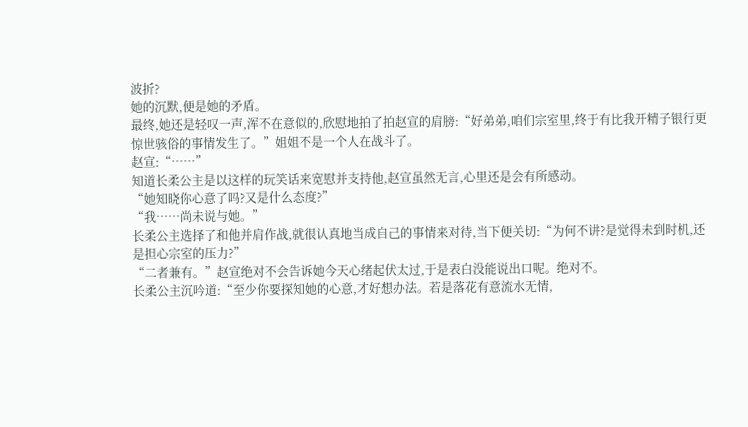波折?
她的沉默,便是她的矛盾。
最终,她还是轻叹一声,浑不在意似的,欣慰地拍了拍赵宣的肩膀:“好弟弟,咱们宗室里,终于有比我开精子银行更惊世骇俗的事情发生了。”姐姐不是一个人在战斗了。
赵宣:“……”
知道长柔公主是以这样的玩笑话来宽慰并支持他,赵宣虽然无言,心里还是会有所感动。
“她知晓你心意了吗?又是什么态度?”
“我……尚未说与她。”
长柔公主选择了和他并肩作战,就很认真地当成自己的事情来对待,当下便关切:“为何不讲?是觉得未到时机,还是担心宗室的压力?”
“二者兼有。”赵宣绝对不会告诉她今天心绪起伏太过,于是表白没能说出口呢。绝对不。
长柔公主沉吟道:“至少你要探知她的心意,才好想办法。若是落花有意流水无情,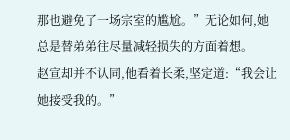那也避免了一场宗室的尴尬。”无论如何,她总是替弟弟往尽量减轻损失的方面着想。
赵宣却并不认同,他看着长柔,坚定道:“我会让她接受我的。”